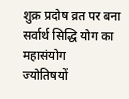शुक्र प्रदोष व्रत पर बना सर्वार्थ सिद्धि योग का महासंयोग
ज्योतिषयों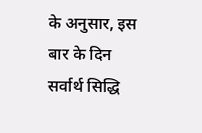के अनुसार, इस बार के दिन सर्वार्थ सिद्धि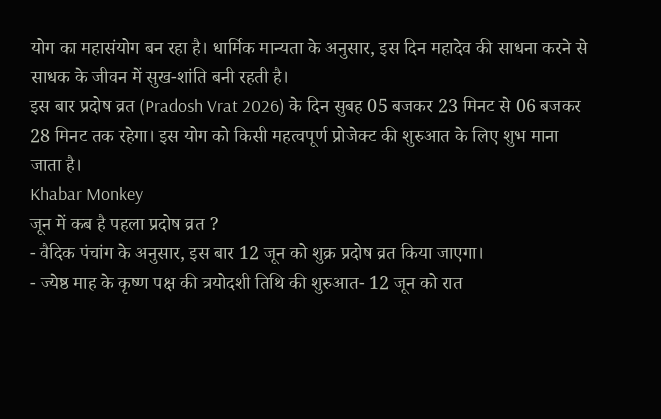योग का महासंयोग बन रहा है। धार्मिक मान्यता के अनुसार, इस दिन महादेव की साधना करने से साधक के जीवन में सुख-शांति बनी रहती है।
इस बार प्रदोष व्रत (Pradosh Vrat 2026) के दिन सुबह 05 बजकर 23 मिनट से 06 बजकर 28 मिनट तक रहेगा। इस योग को किसी महत्वपूर्ण प्रोजेक्ट की शुरुआत के लिए शुभ माना जाता है।
Khabar Monkey
जून में कब है पहला प्रदोष व्रत ?
- वैदिक पंचांग के अनुसार, इस बार 12 जून को शुक्र प्रदोष व्रत किया जाएगा।
- ज्येष्ठ माह के कृष्ण पक्ष की त्रयोदशी तिथि की शुरुआत- 12 जून को रात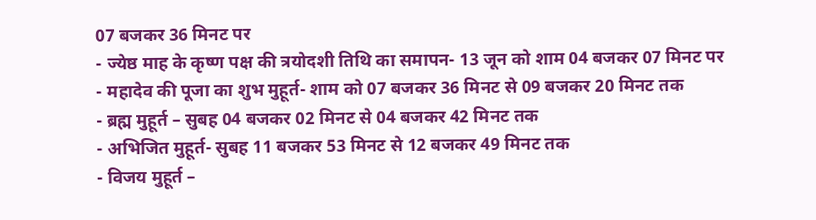07 बजकर 36 मिनट पर
- ज्येष्ठ माह के कृष्ण पक्ष की त्रयोदशी तिथि का समापन- 13 जून को शाम 04 बजकर 07 मिनट पर
- महादेव की पूजा का शुभ मुहूर्त- शाम को 07 बजकर 36 मिनट से 09 बजकर 20 मिनट तक
- ब्रह्म मुहूर्त – सुबह 04 बजकर 02 मिनट से 04 बजकर 42 मिनट तक
- अभिजित मुहूर्त- सुबह 11 बजकर 53 मिनट से 12 बजकर 49 मिनट तक
- विजय मुहूर्त –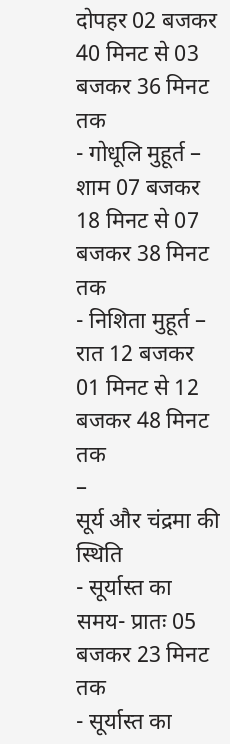दोपहर 02 बजकर 40 मिनट से 03 बजकर 36 मिनट तक
- गोधूलि मुहूर्त – शाम 07 बजकर 18 मिनट से 07 बजकर 38 मिनट तक
- निशिता मुहूर्त – रात 12 बजकर 01 मिनट से 12 बजकर 48 मिनट तक
–
सूर्य और चंद्रमा की स्थिति
- सूर्यास्त का समय- प्रातः 05 बजकर 23 मिनट तक
- सूर्यास्त का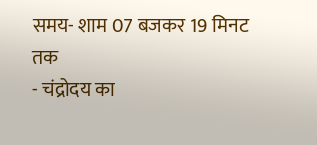समय- शाम 07 बजकर 19 मिनट तक
- चंद्रोदय का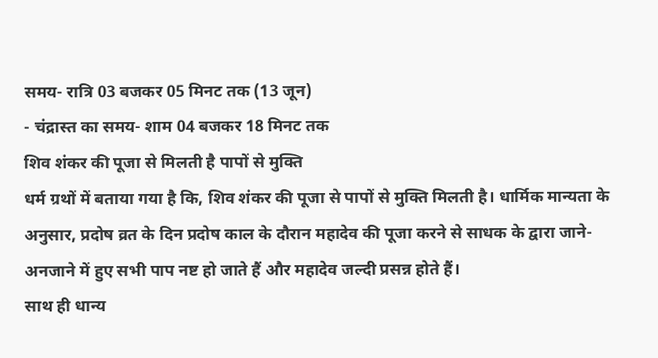समय- रात्रि 03 बजकर 05 मिनट तक (13 जून)
- चंद्रास्त का समय- शाम 04 बजकर 18 मिनट तक
शिव शंकर की पूजा से मिलती है पापों से मुक्ति
धर्म ग्रथों में बताया गया है कि, शिव शंकर की पूजा से पापों से मुक्ति मिलती है। धार्मिक मान्यता के अनुसार, प्रदोष व्रत के दिन प्रदोष काल के दौरान महादेव की पूजा करने से साधक के द्वारा जाने-अनजाने में हुए सभी पाप नष्ट हो जाते हैं और महादेव जल्दी प्रसन्न होते हैं।
साथ ही धान्य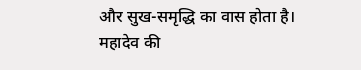और सुख-समृद्धि का वास होता है। महादेव की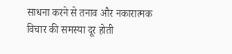साधना करने से तनाव और नकारात्मक विचार की समस्या दूर होती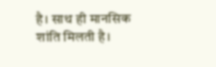है। साथ ही मानसिक शांति मिलती है।